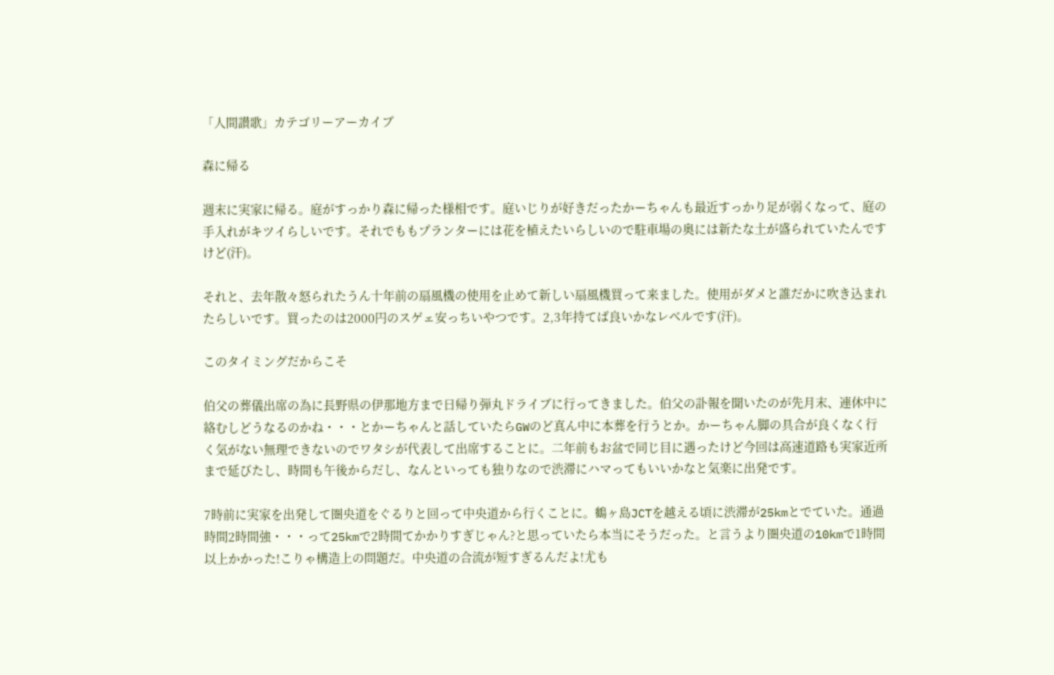「人間讃歌」カテゴリーアーカイブ

森に帰る

週末に実家に帰る。庭がすっかり森に帰った様相です。庭いじりが好きだったかーちゃんも最近すっかり足が弱くなって、庭の手入れがキツイらしいです。それでももプランターには花を植えたいらしいので駐車場の奥には新たな土が盛られていたんですけど(汗)。

それと、去年散々怒られたうん十年前の扇風機の使用を止めて新しい扇風機買って来ました。使用がダメと誰だかに吹き込まれたらしいです。買ったのは2000円のスゲェ安っちいやつです。2,3年持てば良いかなレベルです(汗)。

このタイミングだからこそ

伯父の葬儀出席の為に長野県の伊那地方まで日帰り弾丸ドライブに行ってきました。伯父の訃報を聞いたのが先月末、連休中に絡むしどうなるのかね・・・とかーちゃんと話していたらGWのど真ん中に本葬を行うとか。かーちゃん脚の具合が良くなく行く気がない無理できないのでワタシが代表して出席することに。二年前もお盆で同じ目に遇ったけど今回は高速道路も実家近所まで延びたし、時間も午後からだし、なんといっても独りなので渋滞にハマってもいいかなと気楽に出発です。

7時前に実家を出発して圏央道をぐるりと回って中央道から行くことに。鶴ヶ島JCTを越える頃に渋滞が25kmとでていた。通過時間2時間強・・・って25kmで2時間てかかりすぎじゃん?と思っていたら本当にそうだった。と言うより圏央道の10kmで1時間以上かかった!こりゃ構造上の問題だ。中央道の合流が短すぎるんだよ!尤も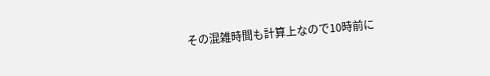その混雑時間も計算上なので10時前に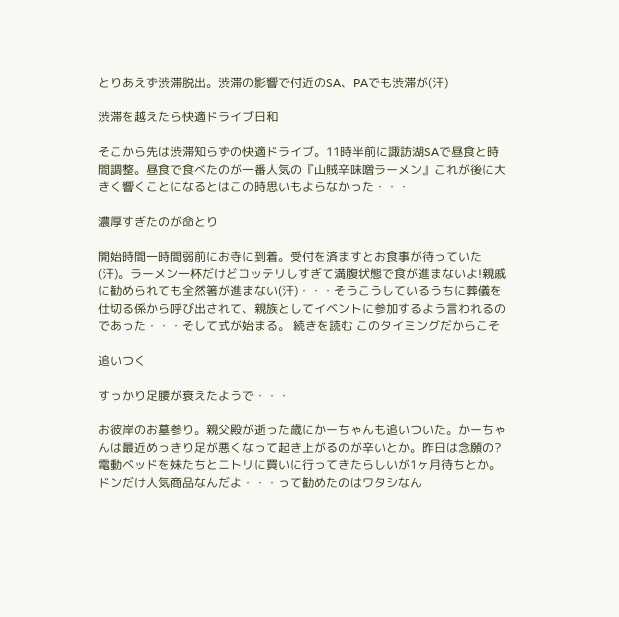とりあえず渋滞脱出。渋滞の影響で付近のSA、PAでも渋滞が(汗)

渋滞を越えたら快適ドライブ日和

そこから先は渋滞知らずの快適ドライブ。11時半前に諏訪湖SAで昼食と時間調整。昼食で食べたのが一番人気の『山賊辛味噌ラーメン』これが後に大きく響くことになるとはこの時思いもよらなかった・・・

濃厚すぎたのが命とり

開始時間一時間弱前にお寺に到着。受付を済ますとお食事が待っていた(汗)。ラーメン一杯だけどコッテリしすぎて満腹状態で食が進まないよ!親戚に勧められても全然箸が進まない(汗)・・・そうこうしているうちに葬儀を仕切る係から呼び出されて、親族としてイベントに参加するよう言われるのであった・・・そして式が始まる。 続きを読む このタイミングだからこそ

追いつく

すっかり足腰が衰えたようで・・・

お彼岸のお墓参り。親父殿が逝った歳にかーちゃんも追いついた。かーちゃんは最近めっきり足が悪くなって起き上がるのが辛いとか。昨日は念願の?電動ベッドを妹たちとニトリに買いに行ってきたらしいが1ヶ月待ちとか。ドンだけ人気商品なんだよ・・・って勧めたのはワタシなん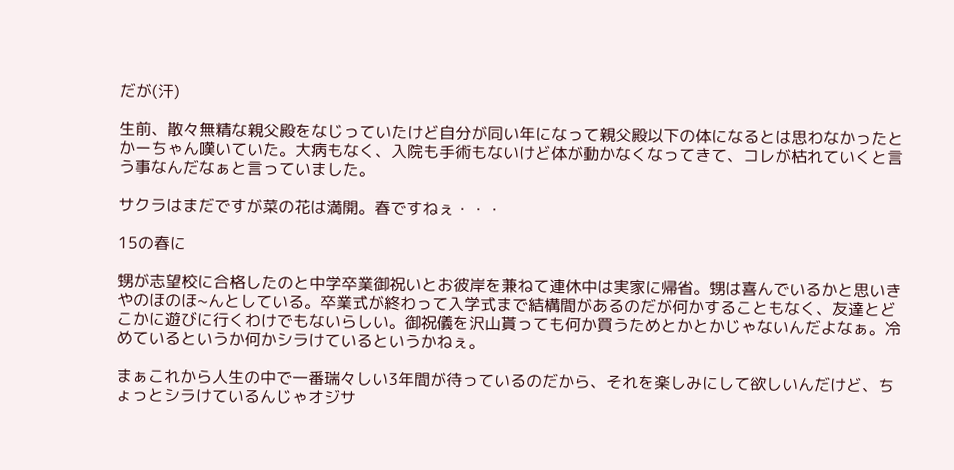だが(汗)

生前、散々無精な親父殿をなじっていたけど自分が同い年になって親父殿以下の体になるとは思わなかったとかーちゃん嘆いていた。大病もなく、入院も手術もないけど体が動かなくなってきて、コレが枯れていくと言う事なんだなぁと言っていました。

サクラはまだですが菜の花は満開。春ですねぇ・・・

15の春に

甥が志望校に合格したのと中学卒業御祝いとお彼岸を兼ねて連休中は実家に帰省。甥は喜んでいるかと思いきやのほのほ~んとしている。卒業式が終わって入学式まで結構間があるのだが何かすることもなく、友達とどこかに遊びに行くわけでもないらしい。御祝儀を沢山貰っても何か買うためとかとかじゃないんだよなぁ。冷めているというか何かシラけているというかねぇ。

まぁこれから人生の中で一番瑞々しい3年間が待っているのだから、それを楽しみにして欲しいんだけど、ちょっとシラけているんじゃオジサ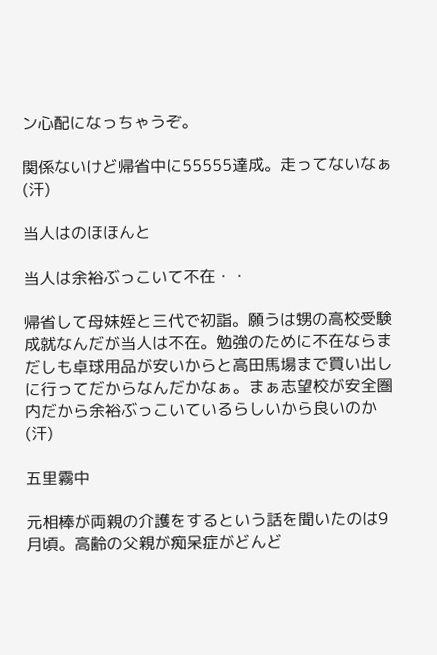ン心配になっちゃうぞ。

関係ないけど帰省中に55555達成。走ってないなぁ(汗)

当人はのほほんと

当人は余裕ぶっこいて不在・・

帰省して母妹姪と三代で初詣。願うは甥の高校受験成就なんだが当人は不在。勉強のために不在ならまだしも卓球用品が安いからと高田馬場まで買い出しに行ってだからなんだかなぁ。まぁ志望校が安全圏内だから余裕ぶっこいているらしいから良いのか(汗)

五里霧中

元相棒が両親の介護をするという話を聞いたのは9月頃。高齢の父親が痴呆症がどんど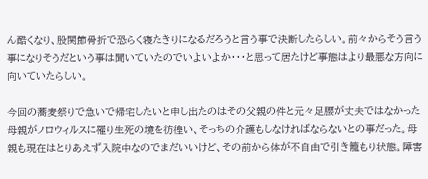ん酷くなり、股関節骨折で恐らく寝たきりになるだろうと言う事で決断したらしい。前々からそう言う事になりそうだという事は聞いていたのでいよいよか・・・と思って居たけど事態はより最悪な方向に向いていたらしい。

今回の蕎麦祭りで急いで帰宅したいと申し出たのはその父親の件と元々足腰が丈夫ではなかった母親がノロウィルスに罹り生死の境を彷徨い、そっちの介護もしなければならないとの事だった。母親も現在はとりあえず入院中なのでまだいいけど、その前から体が不自由で引き籠もり状態。障害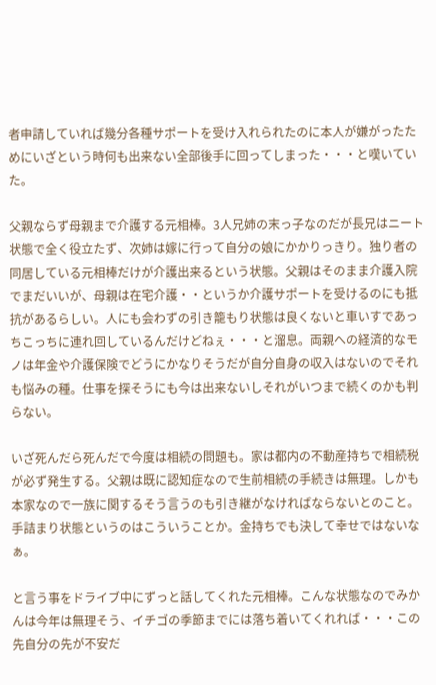者申請していれば幾分各種サポートを受け入れられたのに本人が嫌がったためにいざという時何も出来ない全部後手に回ってしまった・・・と嘆いていた。

父親ならず母親まで介護する元相棒。3人兄姉の末っ子なのだが長兄はニート状態で全く役立たず、次姉は嫁に行って自分の娘にかかりっきり。独り者の同居している元相棒だけが介護出来るという状態。父親はそのまま介護入院でまだいいが、母親は在宅介護・・というか介護サポートを受けるのにも抵抗があるらしい。人にも会わずの引き籠もり状態は良くないと車いすであっちこっちに連れ回しているんだけどねぇ・・・と溜息。両親への経済的なモノは年金や介護保険でどうにかなりそうだが自分自身の収入はないのでそれも悩みの種。仕事を探そうにも今は出来ないしそれがいつまで続くのかも判らない。

いざ死んだら死んだで今度は相続の問題も。家は都内の不動産持ちで相続税が必ず発生する。父親は既に認知症なので生前相続の手続きは無理。しかも本家なので一族に関するそう言うのも引き継がなければならないとのこと。手詰まり状態というのはこういうことか。金持ちでも決して幸せではないなぁ。

と言う事をドライブ中にずっと話してくれた元相棒。こんな状態なのでみかんは今年は無理そう、イチゴの季節までには落ち着いてくれれば・・・この先自分の先が不安だ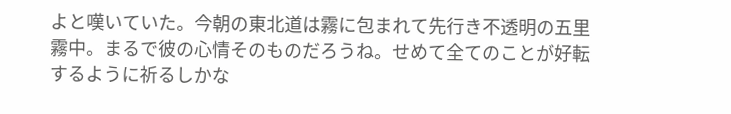よと嘆いていた。今朝の東北道は霧に包まれて先行き不透明の五里霧中。まるで彼の心情そのものだろうね。せめて全てのことが好転するように祈るしかな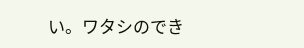い。ワタシのでき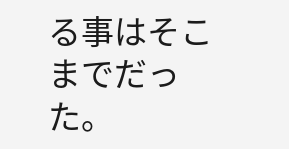る事はそこまでだった。